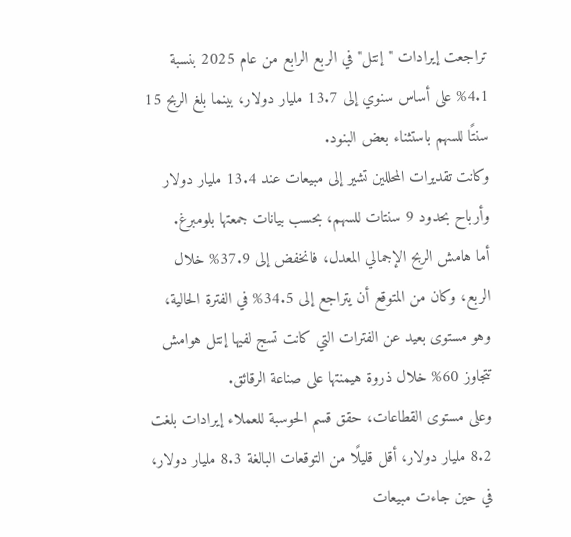تراجعت إيرادات "إنتل" في الربع الرابع من عام 2025 بنسبة 4.1% على أساس سنوي إلى 13.7 مليار دولار، بينما بلغ الربح 15 سنتًا للسهم باستثناء بعض البنود.
وكانت تقديرات المحللين تشير إلى مبيعات عند 13.4 مليار دولار وأرباح بحدود 9 سنتات للسهم، بحسب بيانات جمعتها بلومبرغ.
أما هامش الربح الإجمالي المعدل، فانخفض إلى 37.9% خلال الربع، وكان من المتوقع أن يتراجع إلى 34.5% في الفترة الحالية، وهو مستوى بعيد عن الفترات التي كانت تسج لفيها إنتل هوامش تتجاوز 60% خلال ذروة هيمنتها على صناعة الرقائق.
وعلى مستوى القطاعات، حقق قسم الحوسبة للعملاء إيرادات بلغت 8.2 مليار دولار، أقل قليلًا من التوقعات البالغة 8.3 مليار دولار، في حين جاءت مبيعات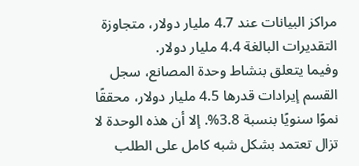مراكز البيانات عند 4.7 مليار دولار، متجاوزة التقديرات البالغة 4.4 مليار دولار.
وفيما يتعلق بنشاط وحدة المصانع، سجل القسم إيرادات قدرها 4.5 مليار دولار، محققًا نموًا سنويًا بنسبة 3.8%. إلا أن هذه الوحدة لا تزال تعتمد بشكل شبه كامل على الطلب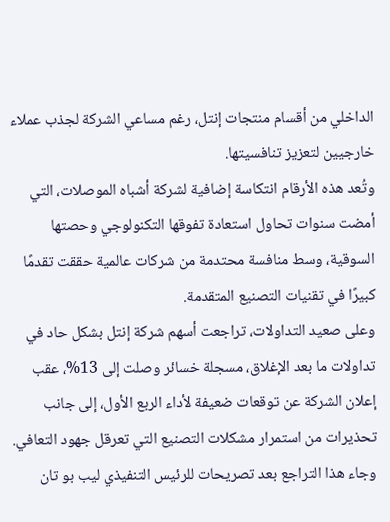الداخلي من أقسام منتجات إنتل، رغم مساعي الشركة لجذب عملاء خارجيين لتعزيز تنافسيتها.
وتُعد هذه الأرقام انتكاسة إضافية لشركة أشباه الموصلات، التي أمضت سنوات تحاول استعادة تفوقها التكنولوجي وحصتها السوقية، وسط منافسة محتدمة من شركات عالمية حققت تقدمًا كبيرًا في تقنيات التصنيع المتقدمة.
وعلى صعيد التداولات، تراجعت أسهم شركة إنتل بشكل حاد في تداولات ما بعد الإغلاق، مسجلة خسائر وصلت إلى 13%، عقب إعلان الشركة عن توقعات ضعيفة لأداء الربع الأول، إلى جانب تحذيرات من استمرار مشكلات التصنيع التي تعرقل جهود التعافي.
وجاء هذا التراجع بعد تصريحات للرئيس التنفيذي ليب بو تان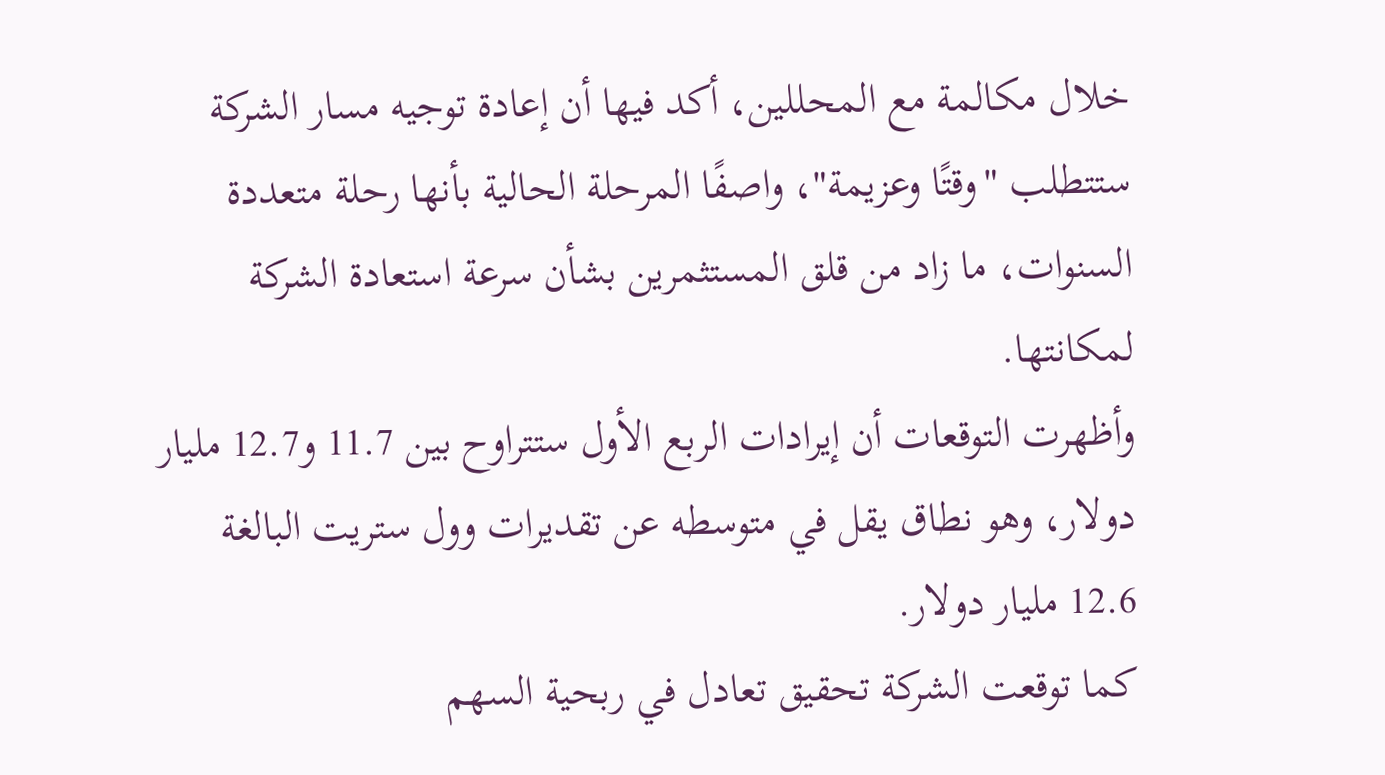خلال مكالمة مع المحللين، أكد فيها أن إعادة توجيه مسار الشركة ستتطلب "وقتًا وعزيمة"، واصفًا المرحلة الحالية بأنها رحلة متعددة السنوات، ما زاد من قلق المستثمرين بشأن سرعة استعادة الشركة لمكانتها.
وأظهرت التوقعات أن إيرادات الربع الأول ستتراوح بين 11.7 و12.7 مليار دولار، وهو نطاق يقل في متوسطه عن تقديرات وول ستريت البالغة 12.6 مليار دولار.
كما توقعت الشركة تحقيق تعادل في ربحية السهم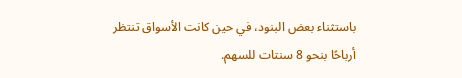باستثناء بعض البنود، في حين كانت الأسواق تنتظر أرباحًا بنحو 8 سنتات للسهم.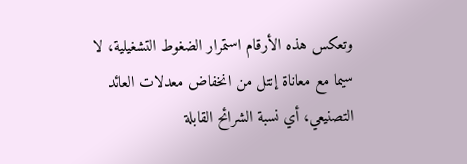وتعكس هذه الأرقام استمرار الضغوط التشغيلية، لا سيما مع معاناة إنتل من انخفاض معدلات العائد التصنيعي، أي نسبة الشرائح القابلة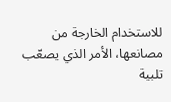للاستخدام الخارجة من مصانعها، الأمر الذي يصعّب تلبية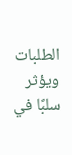الطلبات ويؤثر سلبًا في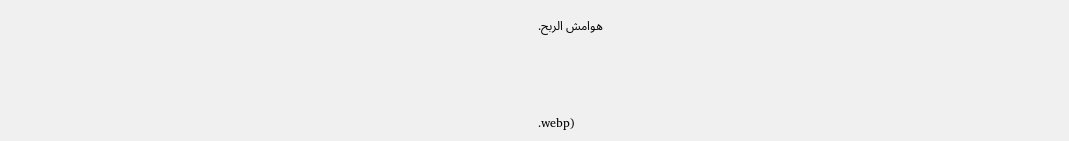هوامش الربح.



.webp)